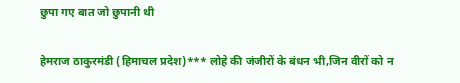छुपा गए बात जो छुपानी थी

हेमराज ठाकुरमंडी (हिमाचल प्रदेश)*** लोहे की जंजीरों के बंधन भी,जिन वीरों को न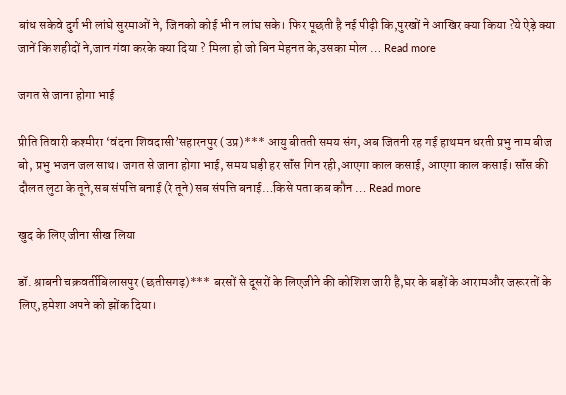बांध सकेवे दुर्ग भी लांघे सुरमाओं ने, जिनको कोई भी न लांघ सके। फिर पूछती है नई पीढ़ी कि,पुरखों ने आखिर क्या किया ?ये ऐड़े क्या जानें कि शहीदों ने,जान गंवा करके क्या दिया ? मिला हो जो बिन मेहनत के,उसका मोल … Read more

जगत से जाना होगा भाई

प्रीति तिवारी कश्मीरा ‘वंदना शिवदासी’सहारनपुर (उप्र)*** आयु बीतती समय संग, अब जितनी रह गई हाथमन धरती प्रभु नाम बीज बो, प्रभु भजन जल साथ। जगत से जाना होगा भाई, समय घड़ी हर सॉंस गिन रही,आएगा काल कसाई, आएगा काल कसाई। सॉंस की दौलत लुटा के तूने,सब संपत्ति बनाई (रे‌ तूने)सब संपत्ति बनाई…किसे पता कब कौन … Read more

खुद के लिए जीना सीख लिया

डॉ. श्राबनी चक्रवर्तीबिलासपुर (छतीसगढ़)*** बरसों से दूसरों के लिएजीने की कोशिश जारी है,घर के बड़ों के आरामऔर जरूरतों के लिए,हमेशा अपने को झोंक दिया।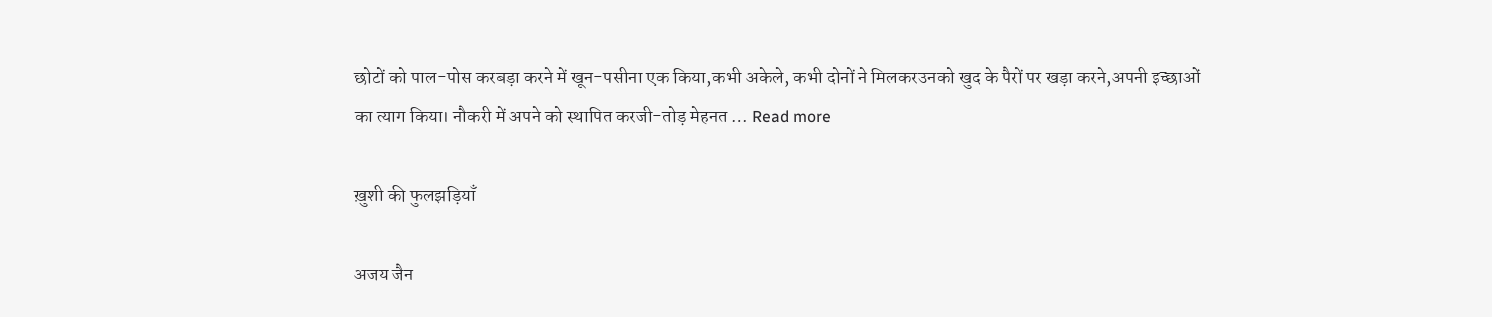छोटों को पाल-पोस करबड़ा करने में खून-पसीना एक किया,कभी अकेले, कभी दोनों ने मिलकरउनको खुद के पैरों पर खड़ा करने,अपनी इच्छाओं का त्याग किया। नौकरी में अपने को स्थापित करजी-तोड़ मेहनत … Read more

ख़ुशी की फुलझड़ियाँ

अजय जैन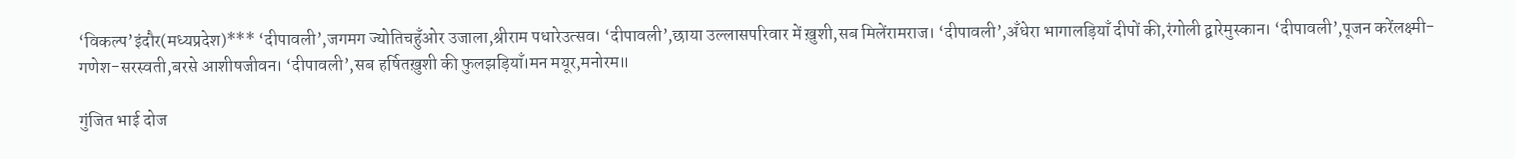‘विकल्प’इंदौर(मध्यप्रदेश)*** ‘दीपावली’,जगमग ज्योतिचहुँओर उजाला,श्रीराम पधारेउत्सव। ‘दीपावली’,छाया उल्लासपरिवार में ख़ुशी,सब मिलेंरामराज। ‘दीपावली’,अँधेरा भागालड़ियाँ दीपों की,रंगोली द्वारेमुस्कान। ‘दीपावली’,पूजन करेंलक्ष्मी-गणेश-सरस्वती,बरसे आशीषजीवन। ‘दीपावली’,सब हर्षितख़ुशी की फुलझड़ियाँ।मन मयूर,मनोरम॥

गुंजित भाई दोज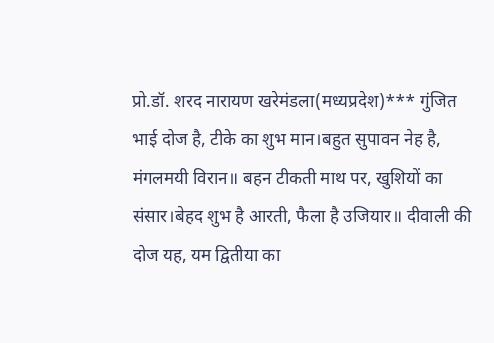प्रो.डॉ. शरद नारायण खरेमंडला(मध्यप्रदेश)*** गुंजित भाई दोज है, टीके का शुभ मान।बहुत सुपावन नेह है, मंगलमयी विरान॥ बहन टीकती माथ पर, खुशियों का संसार।बेहद शुभ है आरती, फैला है उजियार॥ दीवाली की दोज यह, यम द्वितीया का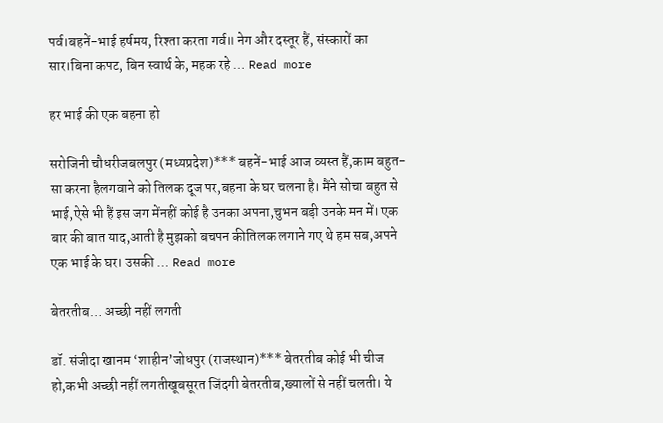पर्व।बहनें-भाई हर्षमय, रिश्ता करता गर्व॥ नेग और दस्तूर हैं, संस्कारों का सार।बिना कपट, बिन स्वार्थ के, महक रहे … Read more

हर भाई की एक बहना हो

सरोजिनी चौधरीजबलपुर (मध्यप्रदेश)*** बहनें-भाई आज व्यस्त हैं,काम बहुत-सा करना हैलगवाने को तिलक दूज पर,बहना के घर चलना है। मैंने सोचा बहुत से भाई,ऐसे भी हैं इस जग मेंनहीं कोई है उनका अपना,चुभन बड़ी उनके मन में। एक बार की बात याद,आती है मुझको बचपन कीतिलक लगाने गए थे हम सब,अपने एक भाई के घर। उसकी … Read more

बेतरतीब… अच्छी नहीं लगती

डॉ. संजीदा खानम ‘शाहीन’जोधपुर (राजस्थान)*** बेतरतीब कोई भी चीज हो,कभी अच्छी नहीं लगतीखूबसूरत जिंदगी बेतरतीब,ख्यालों से नहीं चलती। ये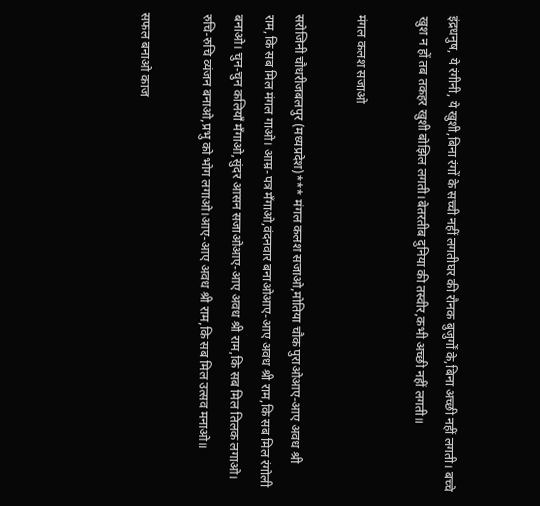इंद्रधनुष, ये रंगीनी, ये खुशी,बिना रंगों के सच्ची नहीं लगतीघर की रौनक बुजुर्गों के,बिना अच्छी नहीं लगती। बच्चे खुश न हों तब तकहर खुशी बोझिल लगती।बेतरतीब दुनिया की तस्वीर,कभी अच्छी नहीं लगती॥

मंगल कलश सजाओ

सरोजिनी चौधरीजबलपुर (मध्यप्रदेश)*** मंगल कलश सजाओ,मोतिया चौक पुराओआए-आए अवध श्री राम,कि सब मिल मंगल गाओ। आम्र-पत्र मँगाओ,वंदनवार बनाओआए-आए अवध श्री राम,कि सब मिल रंगोली बनाओ। चुन-चुन कलियाँ मँगाओ,सुंदर आसन सजाओआए-आए अवध श्री राम,कि सब मिल तिलक लगाओ। रुचि-रुचि व्यंजन बनाओ,प्रभु को भोग लगाओ।आए-आए अवध श्री राम,कि सब मिल उत्सव मनाओ॥

सफल बनाओ काज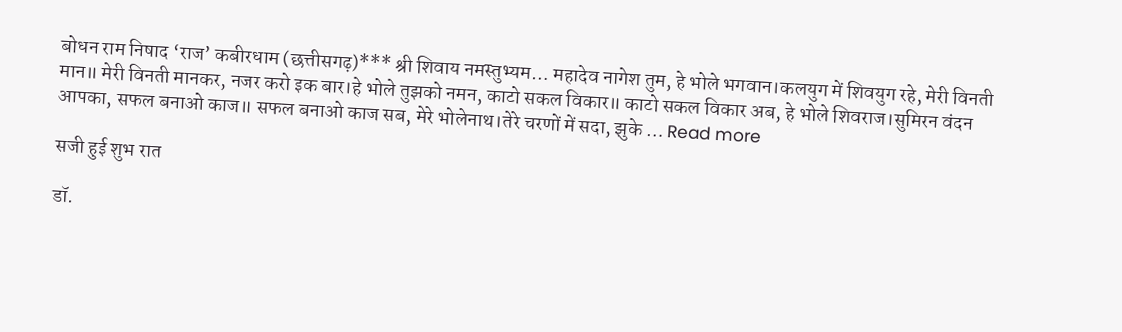बोधन राम निषाद ‘राज’ कबीरधाम (छत्तीसगढ़)*** श्री शिवाय नमस्तुभ्यम… महादेव नागेश तुम, हे भोले भगवान।कलयुग में शिवयुग रहे, मेरी विनती मान॥ मेरी विनती मानकर, नजर करो इक बार।हे भोले तुझको नमन, काटो सकल विकार॥ काटो सकल विकार अब, हे भोले शिवराज।सुमिरन वंदन आपका, सफल बनाओ काज॥ सफल बनाओ काज सब, मेरे भोलेनाथ।तेरे चरणों में सदा, झुके … Read more

सजी हुई शुभ रात

डॉ.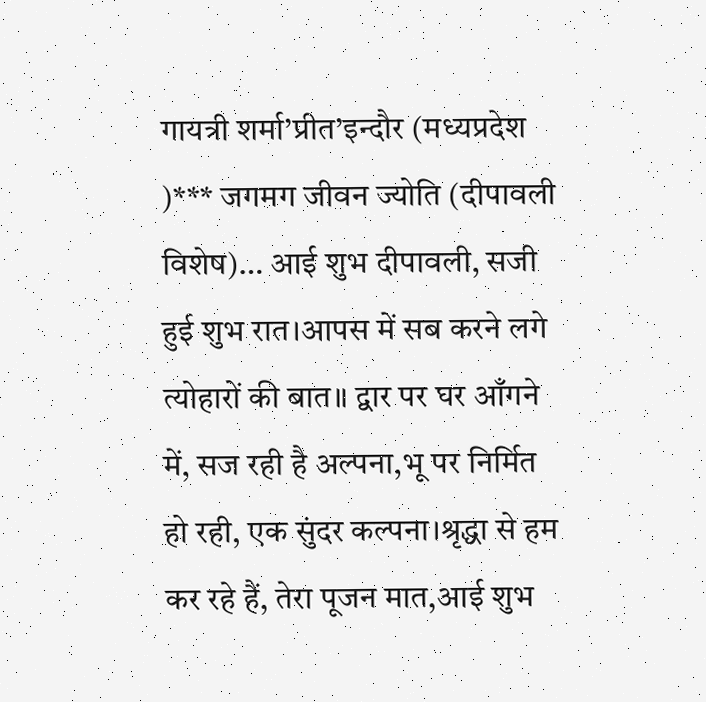गायत्री शर्मा’प्रीत’इन्दौर (मध्यप्रदेश )*** जगमग जीवन ज्योति (दीपावली विशेष)… आई शुभ दीपावली, सजी हुई शुभ रात।आपस में सब करने लगे त्योहारों की बात॥ द्वार पर घर आँगने में, सज रही है अल्पना,भू पर निर्मित हो रही, एक सुंदर कल्पना।श्रृद्धा से हम कर रहे हैं, तेरा पूजन मात,आई शुभ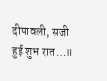दीपावली, सजी हुई शुभ रात…॥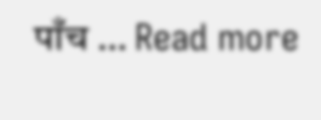पाँच … Read more